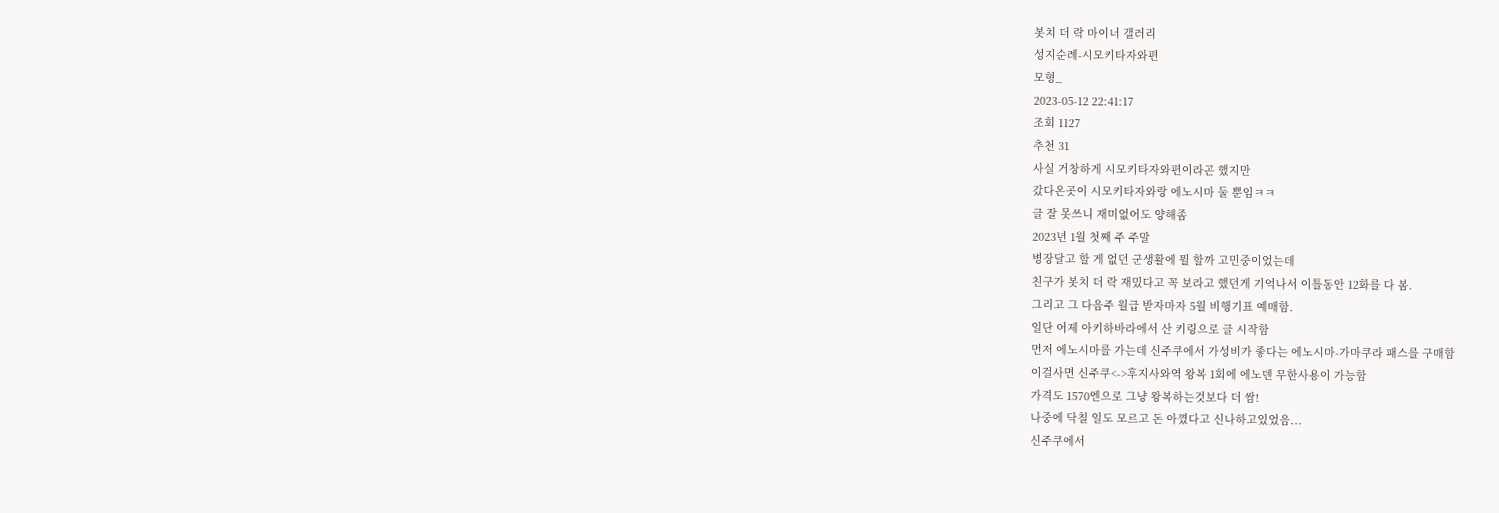봇치 더 락 마이너 갤러리
성지순례-시모키타자와편
모형_
2023-05-12 22:41:17
조회 1127
추천 31
사실 거창하게 시모키타자와편이라곤 했지만
갔다온곳이 시모키타자와랑 에노시마 둘 뿐임ㅋㅋ
글 잘 못쓰니 재미없어도 양해좀
2023년 1월 첫째 주 주말
병장달고 할 게 없던 군생활에 뭘 할까 고민중이었는데
친구가 봇치 더 락 재밌다고 꼭 보라고 했던게 기억나서 이틀동안 12화를 다 봄.
그리고 그 다음주 월급 받자마자 5월 비행기표 예매함.
일단 어제 아키하바라에서 산 키링으로 글 시작함
먼저 에노시마를 가는데 신주쿠에서 가성비가 좋다는 에노시마-가마쿠라 패스를 구매함
이걸사면 신주쿠<->후지사와역 왕복 1회에 에노덴 무한사용이 가능함
가격도 1570엔으로 그냥 왕복하는것보다 더 쌈!
나중에 닥칠 일도 모르고 돈 아꼈다고 신나하고있었음...
신주쿠에서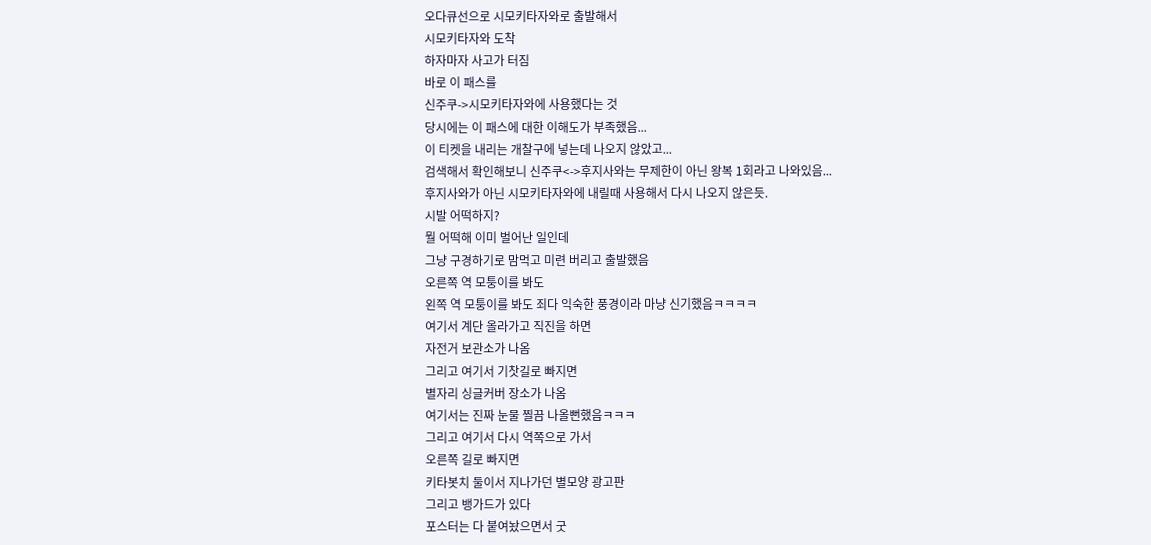오다큐선으로 시모키타자와로 출발해서
시모키타자와 도착
하자마자 사고가 터짐
바로 이 패스를
신주쿠->시모키타자와에 사용했다는 것
당시에는 이 패스에 대한 이해도가 부족했음...
이 티켓을 내리는 개찰구에 넣는데 나오지 않았고...
검색해서 확인해보니 신주쿠<->후지사와는 무제한이 아닌 왕복 1회라고 나와있음...
후지사와가 아닌 시모키타자와에 내릴때 사용해서 다시 나오지 않은듯.
시발 어떡하지?
뭘 어떡해 이미 벌어난 일인데
그냥 구경하기로 맘먹고 미련 버리고 출발했음
오른쪽 역 모퉁이를 봐도
왼쪽 역 모퉁이를 봐도 죄다 익숙한 풍경이라 마냥 신기했음ㅋㅋㅋㅋ
여기서 계단 올라가고 직진을 하면
자전거 보관소가 나옴
그리고 여기서 기찻길로 빠지면
별자리 싱글커버 장소가 나옴
여기서는 진짜 눈물 찔끔 나올뻔했음ㅋㅋㅋ
그리고 여기서 다시 역쪽으로 가서
오른쪽 길로 빠지면
키타봇치 둘이서 지나가던 별모양 광고판
그리고 뱅가드가 있다
포스터는 다 붙여놨으면서 굿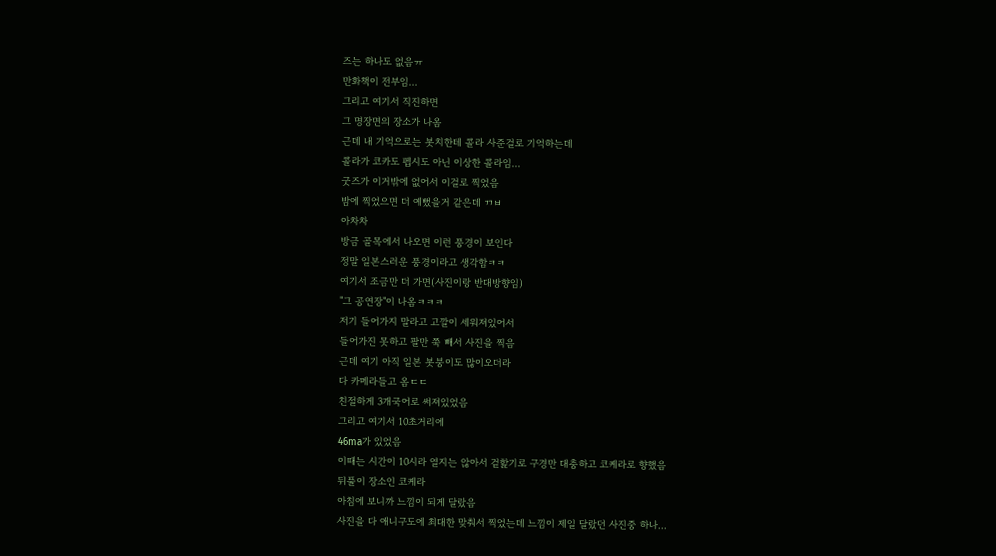즈는 하나도 없음ㅠ
만화책이 전부임...
그리고 여기서 직진하면
그 명장면의 장소가 나옴
근데 내 기억으로는 봇치한테 콜라 사준걸로 기억하는데
콜라가 코카도 펩시도 아닌 이상한 콜라임...
굿즈가 이거밖에 없어서 이걸로 찍었음
밤에 찍었으면 더 예뻤을거 같은데 ㄲㅂ
아차차
방금 골목에서 나오면 이런 풍경이 보인다
정말 일본스러운 풍경이라고 생각함ㅋㅋ
여기서 조금만 더 가면(사진이랑 반대방향임)
"그 공연장"이 나옴ㅋㅋㅋ
저기 들어가지 말라고 고깔이 세워져있어서
들어가진 못하고 팔만 쭉 빼서 사진을 찍음
근데 여기 아직 일본 봇붕이도 많이오더라
다 카메라들고 옴ㄷㄷ
친절하게 3개국어로 써져있었음
그리고 여기서 10초거리에
46ma가 있었음
이때는 시간이 10시라 열지는 않아서 겉핥기로 구경만 대충하고 코케라로 향했음
뒤풀이 장소인 코케라
아침에 보니까 느낌이 되게 달랐음
사진을 다 애니구도에 최대한 맞춰서 찍었는데 느낌이 제일 달랐던 사진중 하나...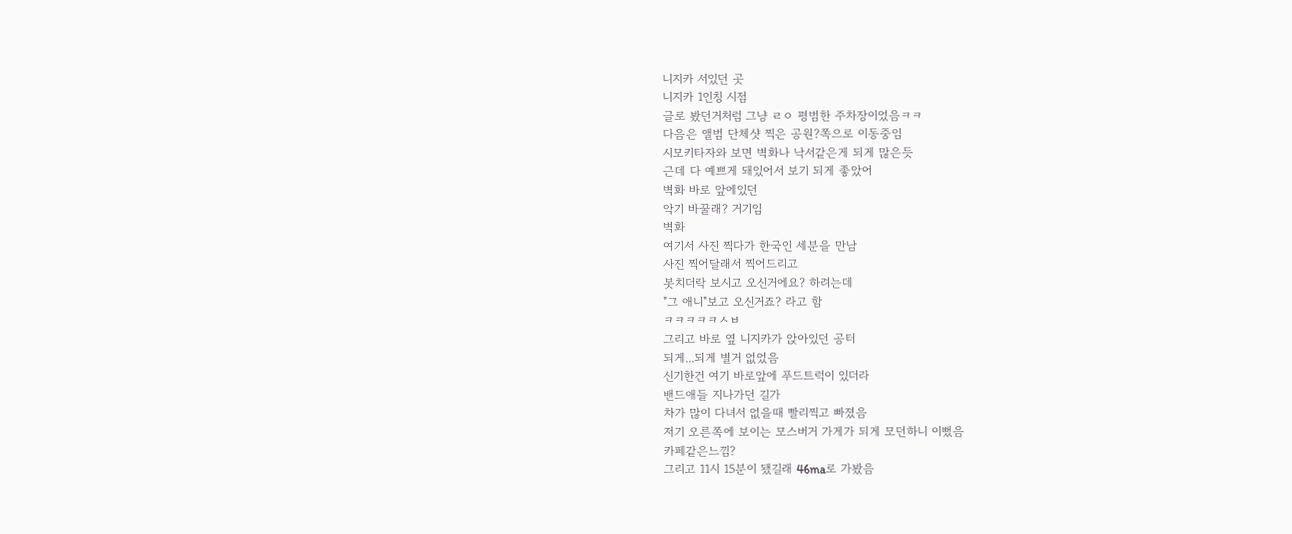니지카 서있던 곳
니지카 1인칭 시점
글로 봤던거처럼 그냥 ㄹㅇ 평범한 주차장이었음ㅋㅋ
다음은 앨범 단체샷 찍은 공원?쪽으로 이동중임
시모키타자와 보면 벽화나 낙서같은게 되게 많은듯
근데 다 예쁘게 돼있어서 보기 되게 좋았어
벽화 바로 앞에있던
악기 바꿀래? 거기임
벽화
여기서 사진 찍다가 한국인 세분을 만남
사진 찍어달래서 찍어드리고
봇치더락 보시고 오신거에요? 하려는데
"그 애니"보고 오신거죠? 라고 함
ㅋㅋㅋㅋㅋㅅㅂ
그리고 바로 옆 니지카가 앉아있던 공터
되게...되게 별거 없었음
신기한건 여기 바로앞에 푸드트럭이 있더라
밴드애들 지나가던 길가
차가 많이 다녀서 없을때 빨리찍고 빠졌음
저기 오른쪽에 보이는 모스버거 가게가 되게 모던하니 이뻤음
카페같은느낌?
그리고 11시 15분이 됐길래 46ma로 가봤음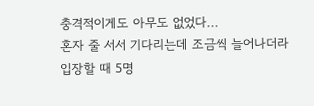충격적이게도 아무도 없었다...
혼자 줄 서서 기다리는데 조금씩 늘어나더라
입장할 때 5명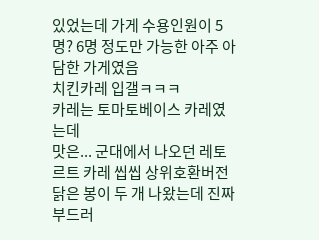있었는데 가게 수용인원이 5명? 6명 정도만 가능한 아주 아담한 가게였음
치킨카레 입갤ㅋㅋㅋ
카레는 토마토베이스 카레였는데
맛은... 군대에서 나오던 레토르트 카레 씹씹 상위호환버전
닭은 봉이 두 개 나왔는데 진짜 부드러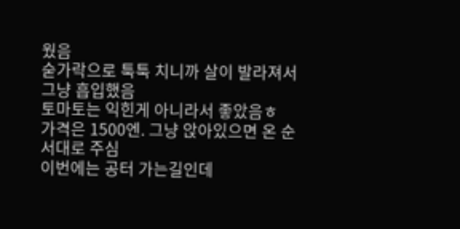웠음
숟가락으로 툭툭 치니까 살이 발라져서 그냥 흡입했음
토마토는 익힌게 아니라서 좋았음ㅎ
가격은 1500엔. 그냥 앉아있으면 온 순서대로 주심
이번에는 공터 가는길인데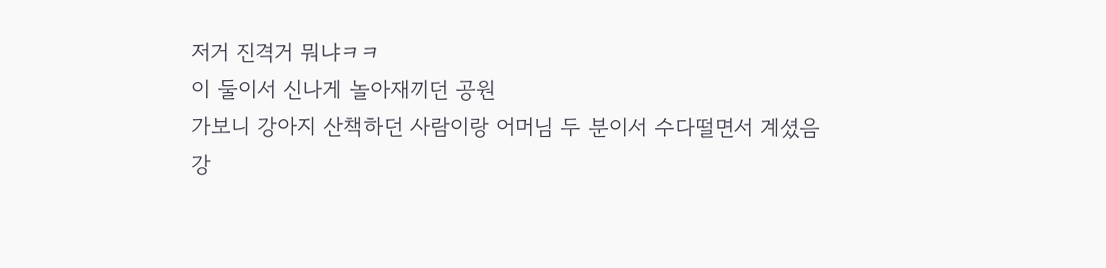저거 진격거 뭐냐ㅋㅋ
이 둘이서 신나게 놀아재끼던 공원
가보니 강아지 산책하던 사람이랑 어머님 두 분이서 수다떨면서 계셨음
강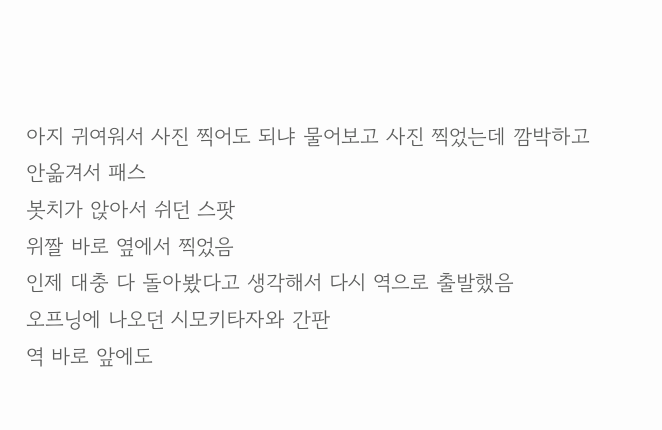아지 귀여워서 사진 찍어도 되냐 물어보고 사진 찍었는데 깜박하고 안옮겨서 패스
봇치가 앉아서 쉬던 스팟
위짤 바로 옆에서 찍었음
인제 대충 다 돌아봤다고 생각해서 다시 역으로 출발했음
오프닝에 나오던 시모키타자와 간판
역 바로 앞에도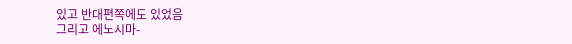있고 반대편쪽에도 있었음
그리고 에노시마-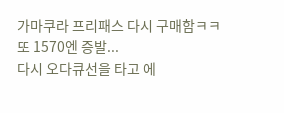가마쿠라 프리패스 다시 구매함ㅋㅋ
또 1570엔 증발...
다시 오다큐선을 타고 에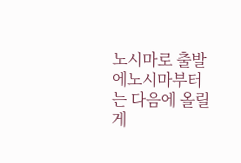노시마로 출발
에노시마부터는 다음에 올릴게